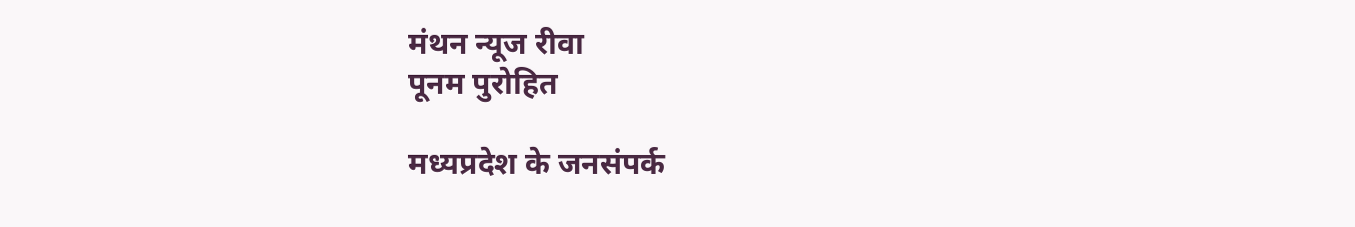मंथन न्यूज रीवा
पूनम पुरोहित

मध्यप्रदेश के जनसंपर्क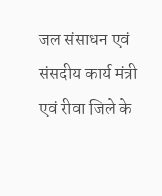जल संसाधन एवं संसदीय कार्य मंत्री एवं रीवा जिले के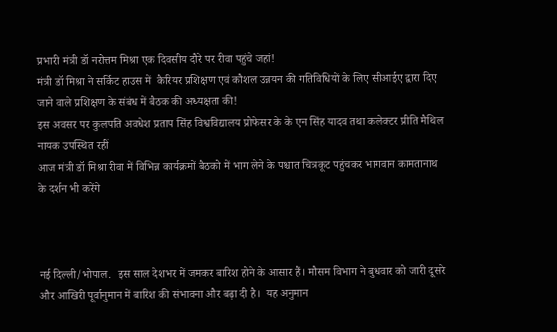प्रभारी मंत्री डॉ नरोत्तम मिश्रा एक दिवसीय दौरे पर रीवा पहुंचे जहां!
मंत्री डॉ मिश्रा ने सर्किट हाउस में  कैरियर प्रशिक्षण एवं कौशल उन्नयन की गतिविधियों के लिए सीआईए द्वारा दिए जाने वाले प्रशिक्षण के संबंध में बैठक की अध्यक्षता की!
इस अवसर पर कुलपति अवधेश प्रताप सिंह विश्वविद्यालय प्रोफेसर के के एन सिंह यादव तथा कलेक्टर प्रीति मैथिल नायक उपस्थित रहीं
आज मंत्री डॉ मिश्रा रीवा में विभिन्न कार्यक्रमों बैठको में भाग लेने के पश्चात चित्रकूट पहुंचकर भागवान कामतानाथ के दर्शन भी करेंगे



नई दिल्ली/भोपाल.  इस साल देशभर में जमकर बारिश होने के आसार हैं। मौसम विभाग ने बुधवार को जारी दूसरे और आखिरी पूर्वानुमान में बारिश की संभावना और बढ़ा दी है।  यह अनुमान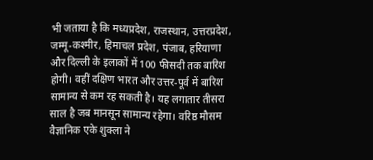भी जताया है कि मध्यप्रदेश, राजस्थान, उत्तरप्रदेश, जम्मू-कश्मीर, हिमाचल प्रदेश, पंजाब, हरियाणा और दिल्ली के इलाकों में 100 फीसदी तक बारिश होगी। वहीं दक्षिण भारत और उत्तर-पूर्व में बारिश सामान्य से कम रह सकती है। यह लगातार तीसरा साल है जब मानसून सामान्य रहेगा। वरिष्ठ मौसम वैज्ञानिक एके शुक्ला ने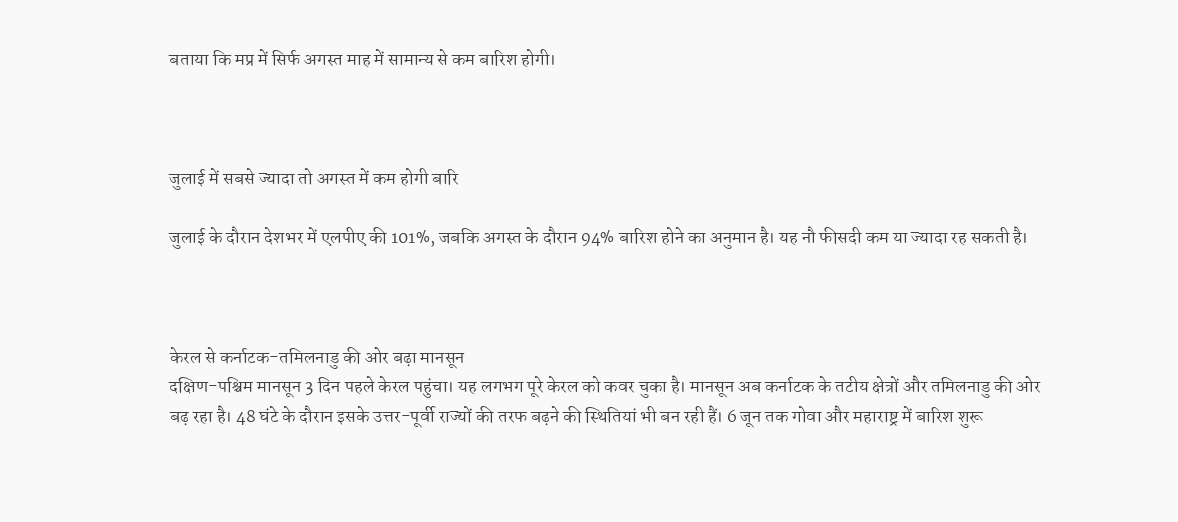बताया कि मप्र में सिर्फ अगस्त माह में सामान्य से कम बारिश होगी।



जुलाई में सबसे ज्यादा तो अगस्त में कम होगी बारि

जुलाई के दौरान देशभर में एलपीए की 101%, जबकि अगस्त के दौरान 94% बारिश होने का अनुमान है। यह नौ फीसदी कम या ज्यादा रह सकती है।



केरल से कर्नाटक-तमिलनाडु की ओर बढ़ा मानसून
दक्षिण-पश्चिम मानसून 3 दिन पहले केरल पहुंचा। यह लगभग पूरे केरल को कवर चुका है। मानसून अब कर्नाटक के तटीय क्षेत्रों और तमिलनाडु की ओर बढ़ रहा है। 48 घंटे के दौरान इसके उत्तर-पूर्वी राज्यों की तरफ बढ़ने की स्थितियां भी बन रही हैं। 6 जून तक गोवा और महाराष्ट्र में बारिश शुरू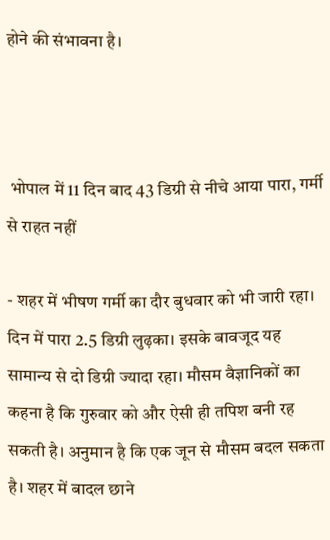होने की संभावना है।



 भोपाल में 11 दिन बाद 43 डिग्री से नीचे आया पारा, गर्मी से राहत नहीं

- शहर में भीषण गर्मी का दौर बुधवार को भी जारी रहा। दिन में पारा 2.5 डिग्री लुढ़का। इसके बावजूद यह सामान्य से दो डिग्री ज्यादा रहा। मौसम वैज्ञानिकों का कहना है कि गुरुवार को और ऐसी ही तपिश बनी रह सकती है। अनुमान है कि एक जून से मौसम बदल सकता है। शहर में बादल छाने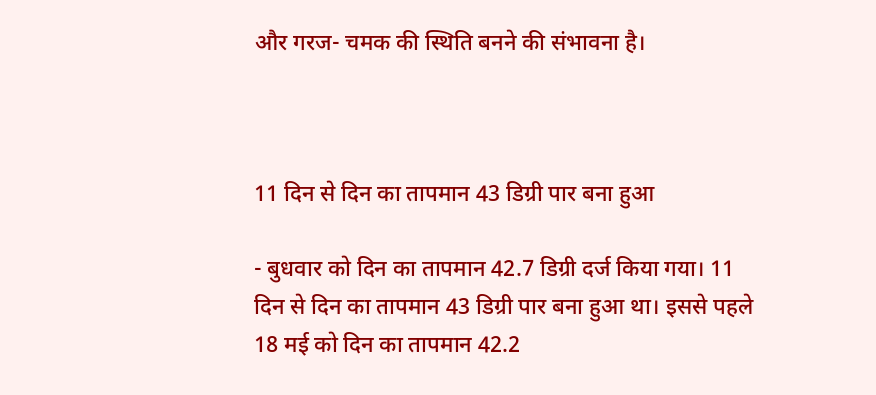और गरज- चमक की स्थिति बनने की संभावना है।



11 दिन से दिन का तापमान 43 डिग्री पार बना हुआ

- बुधवार को दिन का तापमान 42.7 डिग्री दर्ज किया गया। 11 दिन से दिन का तापमान 43 डिग्री पार बना हुआ था। इससे पहले 18 मई को दिन का तापमान 42.2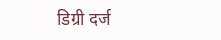डिग्री दर्ज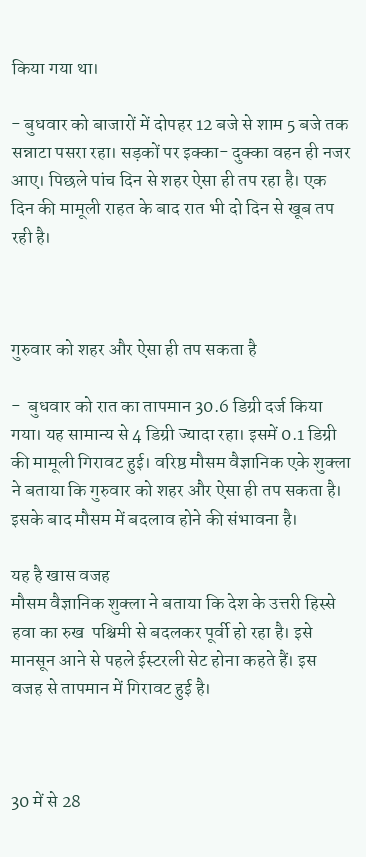किया गया था।

- बुधवार को बाजारों में दोपहर 12 बजे से शाम 5 बजे तक सन्नाटा पसरा रहा। सड़कों पर इक्का- दुक्का वहन ही नजर आए। पिछले पांच दिन से शहर ऐसा ही तप रहा है। एक दिन की मामूली राहत के बाद रात भी दो दिन से खूब तप रही है।



गुरुवार को शहर और ऐसा ही तप सकता है

-  बुधवार को रात का तापमान 30.6 डिग्री दर्ज किया गया। यह सामान्य से 4 डिग्री ज्यादा रहा। इसमें 0.1 डिग्री की मामूली गिरावट हुई। वरिष्ठ मौसम वैज्ञानिक एके शुक्ला ने बताया कि गुरुवार को शहर और ऐसा ही तप सकता है। इसके बाद मौसम में बदलाव होने की संभावना है।

यह है खास वजह
मौसम वैज्ञानिक शुक्ला ने बताया कि देश के उत्तरी हिस्से  हवा का रुख  पश्चिमी से बदलकर पूर्वी हो रहा है। इसे मानसून आने से पहले ईस्टरली सेट होना कहते हैं। इस वजह से तापमान में गिरावट हुई है।



30 में से 28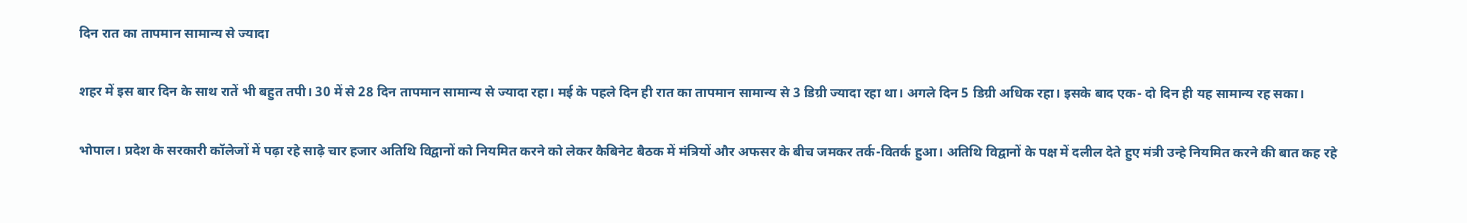दिन रात का तापमान सामान्य से ज्यादा

शहर में इस बार दिन के साथ रातें भी बहुत तपी। 30 में से 28 दिन तापमान सामान्य से ज्यादा रहा। मई के पहले दिन ही रात का तापमान सामान्य से 3 डिग्री ज्यादा रहा था। अगले दिन 5 डिग्री अधिक रहा। इसके बाद एक- दो दिन ही यह सामान्य रह सका।

भोपाल। प्रदेश के सरकारी कॉलेजों में पढ़ा रहे साढ़े चार हजार अतिथि विद्वानों को नियमित करने को लेकर कैबिनेट बैठक में मंत्रियों और अफसर के बीच जमकर तर्क-वितर्क हुआ। अतिथि विद्वानों के पक्ष में दलील देते हुए मंत्री उन्हे नियमित करने की बात कह रहे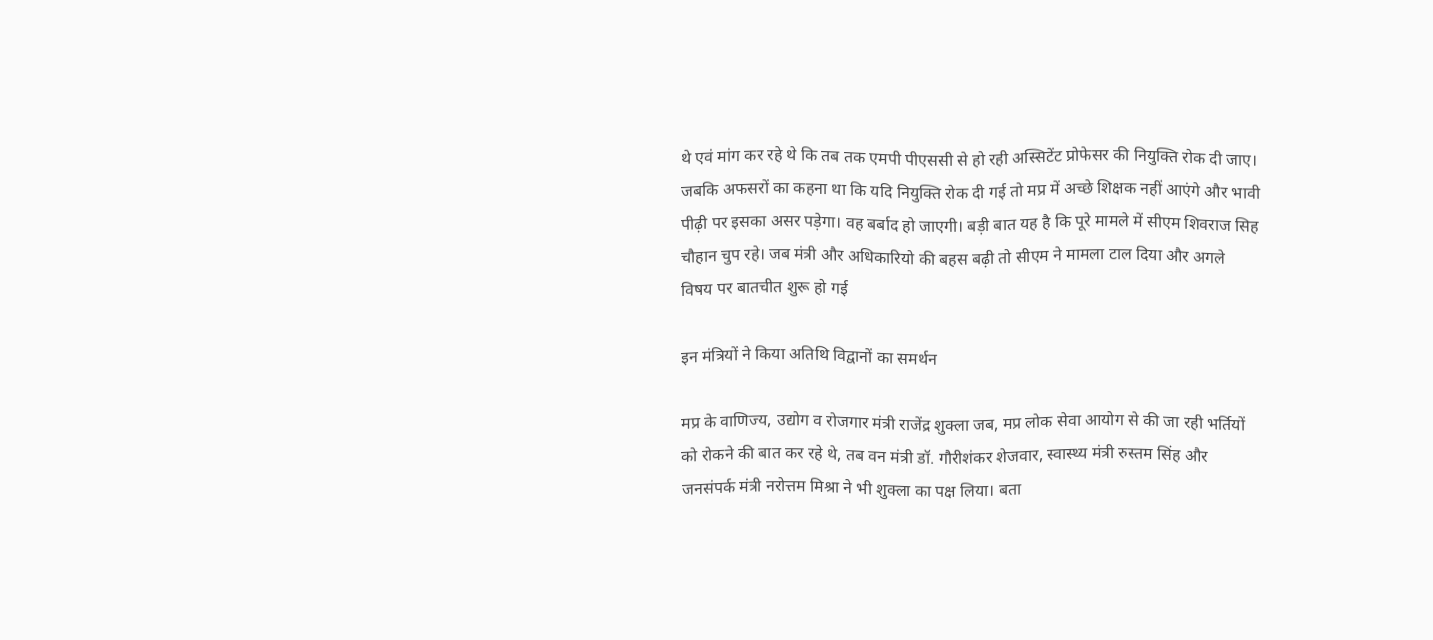थे एवं मांग कर रहे थे कि तब तक एमपी पीएससी से हो रही अस्सिटेंट प्रोफेसर की नियुक्ति रोक दी जाए। जबकि अफसरों का कहना था कि यदि नियुक्ति रोक दी गई तो मप्र में अच्छे शिक्षक नहीं आएंगे और भावी पीढ़ी पर इसका असर पड़ेगा। वह बर्बाद हो जाएगी। बड़ी बात यह है कि पूरे मामले में सीएम शिवराज सिह चौहान चुप रहे। जब मंत्री और अधिकारियो की बहस बढ़ी तो सीएम ने मामला टाल दिया और अगले विषय पर बातचीत शुरू हो गई

इन मंत्रियों ने किया अतिथि विद्वानों का समर्थन

मप्र के वाणिज्य, उद्योग व रोजगार मंत्री राजेंद्र शुक्ला जब, मप्र लोक सेवा आयोग से की जा रही भर्तियों को रोकने की बात कर रहे थे, तब वन मंत्री डॉ. गौरीशंकर शेजवार, स्वास्थ्य मंत्री रुस्तम सिंह और जनसंपर्क मंत्री नरोत्तम मिश्रा ने भी शुक्ला का पक्ष लिया। बता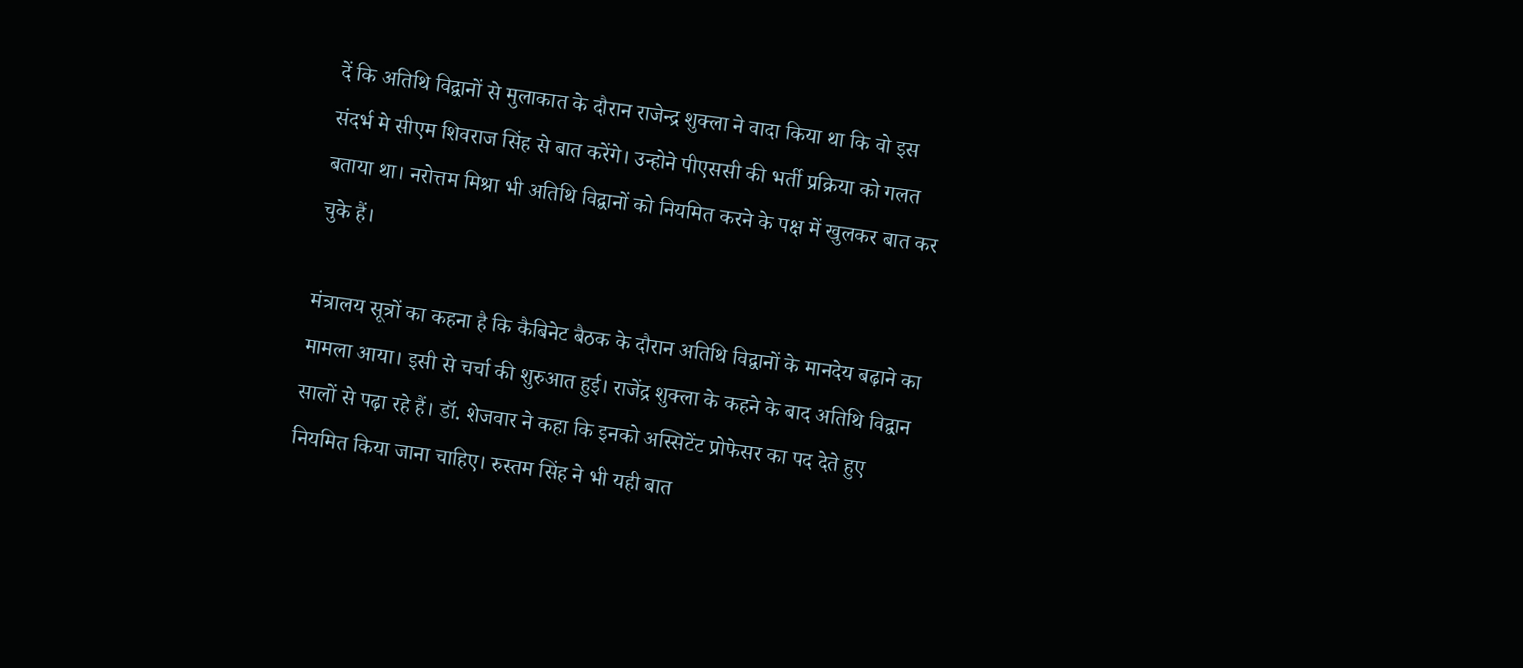दें कि अतिथि विद्वानों से मुलाकात के दौरान राजेन्द्र शुक्ला ने वादा किया था कि वो इस संदर्भ मे सीएम शिवराज सिंह से बात करेंगे। उन्होने पीएससी की भर्ती प्रक्रिया को गलत बताया था। नरोत्तम मिश्रा भी अतिथि विद्वानों को नियमित करने के पक्ष में खुलकर बात कर चुके हैं।

मंत्रालय सूत्रों का कहना है कि कैबिनेट बैठक के दौरान अतिथि विद्वानों के मानदेय बढ़ाने का मामला आया। इसी से चर्चा की शुरुआत हुई। राजेंद्र शुक्ला के कहने के बाद अतिथि विद्वान सालों से पढ़ा रहे हैं। डॉ. शेजवार ने कहा कि इनको अस्सिटेंट प्रोफेसर का पद देते हुए नियमित किया जाना चाहिए। रुस्तम सिंह ने भी यही बात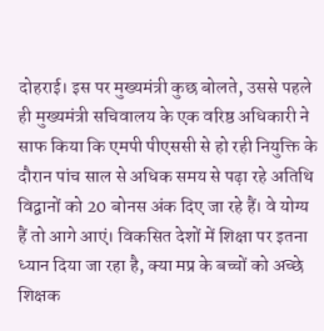दोहराई। इस पर मुख्यमंत्री कुछ बोलते, उससे पहले ही मुख्यमंत्री सचिवालय के एक वरिष्ठ अधिकारी ने साफ किया कि एमपी पीएससी से हो रही नियुक्ति के दौरान पांच साल से अधिक समय से पढ़ा रहे अतिथि विद्वानों को 20 बोनस अंक दिए जा रहे हैं। वे योग्य हैं तो आगे आएं। विकसित देशों में शिक्षा पर इतना ध्यान दिया जा रहा है, क्या मप्र के बच्चों को अच्छे शिक्षक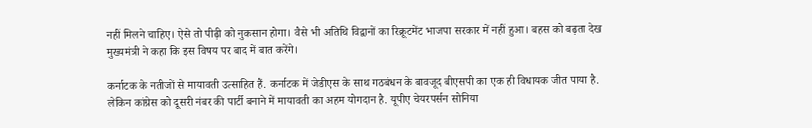नहीं मिलने चाहिए। ऐसे तो पीढ़ी को नुकसान होगा। वैसे भी अतिथि विद्वानों का रिक्रूटमेंट भाजपा सरकार में नहीं हुआ। बहस को बढ़ता देख मुख्यमंत्री ने कहा कि इस विषय पर बाद में बात करेंगे।

कर्नाटक के नतीजों से मायावती उत्साहित हैं. कर्नाटक में जेडीएस के साथ गठबंधन के बावजूद बीएसपी का एक ही विधायक जीत पाया है. लेकिन कांग्रेस को दूसरी नंबर की पार्टी बनाने में मायावती का अहम योगदान है. यूपीए चेयरपर्सन सोनिया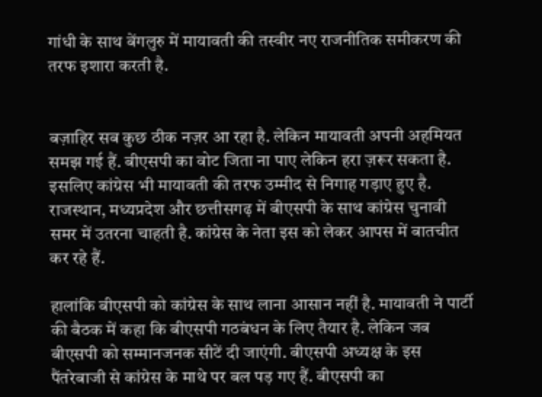गांधी के साथ बेंगलुरु में मायावती की तस्वीर नए राजनीतिक समीकरण की तरफ इशारा करती है.


बज़ाहिर सब कुछ ठीक नज़र आ रहा है. लेकिन मायावती अपनी अहमियत समझ गई हैं. बीएसपी का वोट जिता ना पाए लेकिन हरा ज़रूर सकता है. इसलिए कांग्रेस भी मायावती की तरफ उम्मीद से निगाह गड़ाए हुए है. राजस्थान, मध्यप्रदेश और छत्तीसगढ़ में बीएसपी के साथ कांग्रेस चुनावी समर में उतरना चाहती है. कांग्रेस के नेता इस को लेकर आपस में बातचीत कर रहे हैं.

हालांकि बीएसपी को कांग्रेस के साथ लाना आसान नहीं है. मायावती ने पार्टी की बैठक में कहा कि बीएसपी गठबंधन के लिए तैयार है. लेकिन जब बीएसपी को सम्मानजनक सीटें दी जाएंगी. बीएसपी अध्यक्ष के इस पैंतरेबाजी से कांग्रेस के माथे पर बल पड़ गए हैं. बीएसपी का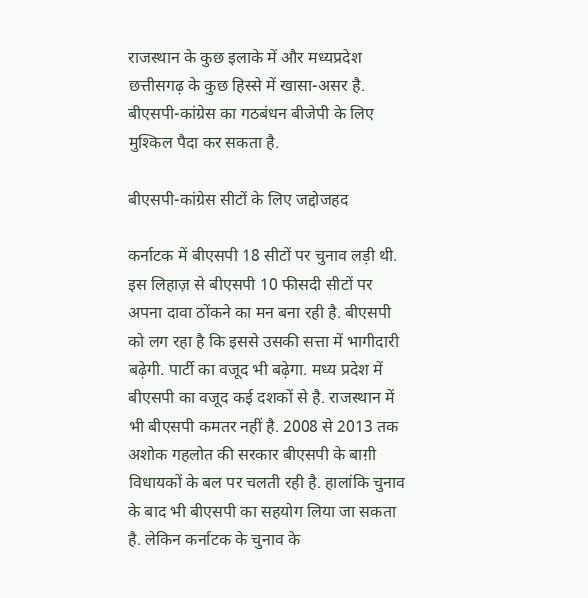राजस्थान के कुछ इलाके में और मध्यप्रदेश छत्तीसगढ़ के कुछ हिस्से में खासा-असर है. बीएसपी-कांग्रेस का गठबंधन बीजेपी के लिए मुश्किल पैदा कर सकता है.

बीएसपी-कांग्रेस सीटों के लिए जद्दोजहद

कर्नाटक में बीएसपी 18 सीटों पर चुनाव लड़ी थी. इस लिहाज़ से बीएसपी 10 फीसदी सीटों पर अपना दावा ठोंकने का मन बना रही है. बीएसपी को लग रहा है कि इससे उसकी सत्ता में भागीदारी बढ़ेगी. पार्टी का वजूद भी बढ़ेगा. मध्य प्रदेश में बीएसपी का वजूद कई दशकों से है. राजस्थान में भी बीएसपी कमतर नहीं है. 2008 से 2013 तक अशोक गहलोत की सरकार बीएसपी के बाग़ी विधायकों के बल पर चलती रही है. हालांकि चुनाव के बाद भी बीएसपी का सहयोग लिया जा सकता है. लेकिन कर्नाटक के चुनाव के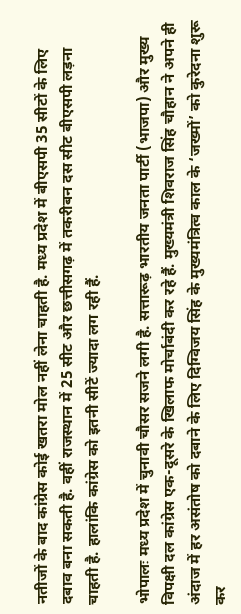नतीजों के बाद कांग्रेस कोई खतरा मोल नहीं लेना चाहती है. मध्य प्रदेश में बीएसपी 35 सीटों के लिए दबाव बना सकती है. वहीं राजस्थान में 25 सीट और छत्तीसगढ़ में तकरीबन दस सीट बीएसपी लड़ना चाहती है. हालांकि कांग्रेस को इतनी सीटें ज्यादा लग रही हैं.

भोपालः मध्य प्रदेश में चुनावी चौसर सजने लगी है. सत्तारूढ़ भारतीय जनता पार्टी (भाजपा) और मुख्य विपक्षी दल कांग्रेस एक-दूसरे के खिलाफ मोर्चाबंदी कर रहे हैं. मुख्यमंत्री शिवराज सिंह चौहान ने अपने ही अंदाज में हर असंतोष को दबाने के लिए दिग्विजय सिंह के मुख्यमंत्रित्व काल के ‘जख्मों’ को कुरेदना शुरू कर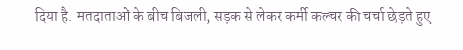दिया है. मतदाताओं के बीच बिजली, सड़क से लेकर कर्मी कल्चर की चर्चा छेड़ते हुए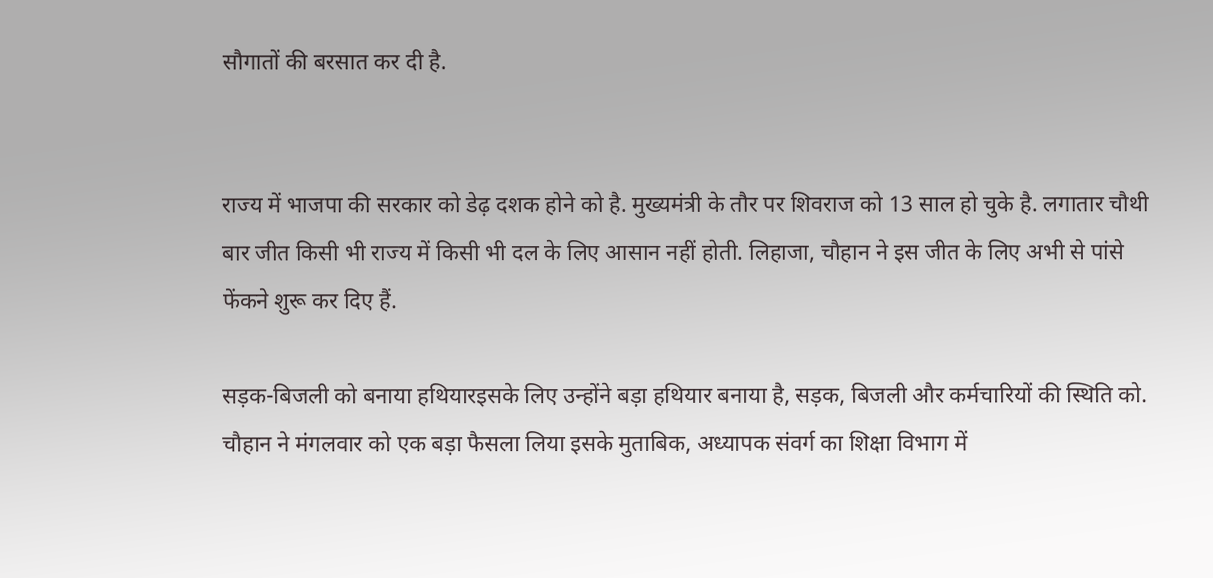सौगातों की बरसात कर दी है.


राज्य में भाजपा की सरकार को डेढ़ दशक होने को है. मुख्यमंत्री के तौर पर शिवराज को 13 साल हो चुके है. लगातार चौथी बार जीत किसी भी राज्य में किसी भी दल के लिए आसान नहीं होती. लिहाजा, चौहान ने इस जीत के लिए अभी से पांसे फेंकने शुरू कर दिए हैं.

सड़क-बिजली को बनाया हथियारइसके लिए उन्होंने बड़ा हथियार बनाया है, सड़क, बिजली और कर्मचारियों की स्थिति को. चौहान ने मंगलवार को एक बड़ा फैसला लिया इसके मुताबिक, अध्यापक संवर्ग का शिक्षा विभाग में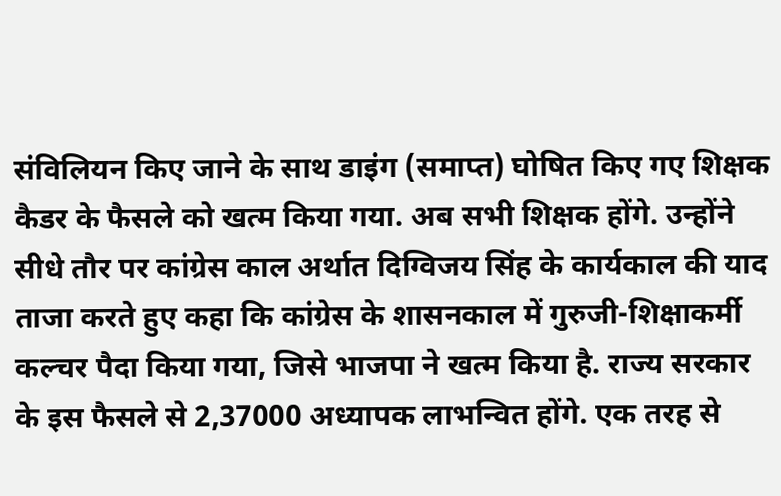संविलियन किए जाने के साथ डाइंग (समाप्त) घोषित किए गए शिक्षक कैडर के फैसले को खत्म किया गया. अब सभी शिक्षक होंगे. उन्होंने सीधे तौर पर कांग्रेस काल अर्थात दिग्विजय सिंह के कार्यकाल की याद ताजा करते हुए कहा कि कांग्रेस के शासनकाल में गुरुजी-शिक्षाकर्मी कल्चर पैदा किया गया, जिसे भाजपा ने खत्म किया है. राज्य सरकार के इस फैसले से 2,37000 अध्यापक लाभन्वित होंगे. एक तरह से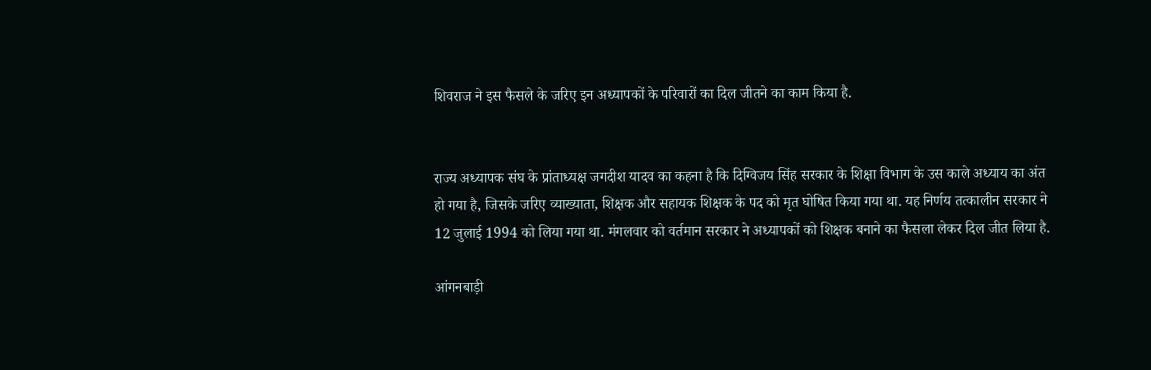शिवराज ने इस फैसले के जरिए इन अध्यापकों के परिवारों का दिल जीतने का काम किया है.


राज्य अध्यापक संघ के प्रांताध्यक्ष जगदीश यादव का कहना है कि दिग्विजय सिंह सरकार के शिक्षा विभाग के उस काले अध्याय का अंत हो गया है, जिसके जरिए व्याख्याता, शिक्षक और सहायक शिक्षक के पद को मृत घोषित किया गया था. यह निर्णय तत्कालीन सरकार ने 12 जुलाई 1994 को लिया गया था. मंगलवार को वर्तमान सरकार ने अध्यापकों को शिक्षक बनाने का फैसला लेकर दिल जीत लिया है.

आंगनबाड़ी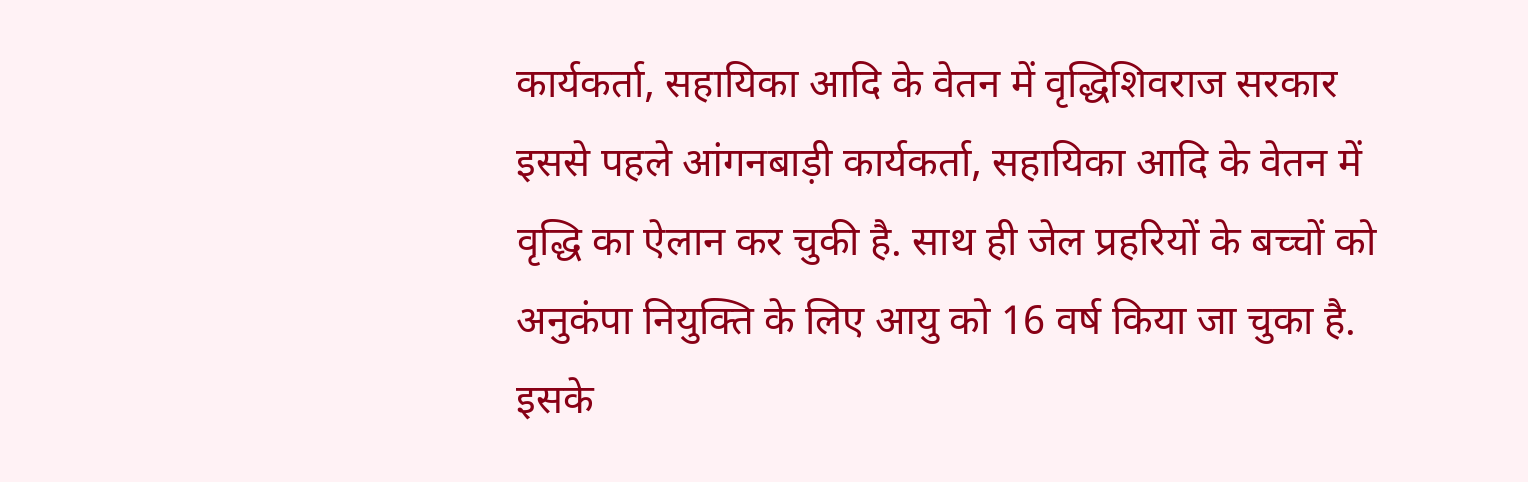कार्यकर्ता, सहायिका आदि के वेतन में वृद्धिशिवराज सरकार इससे पहले आंगनबाड़ी कार्यकर्ता, सहायिका आदि के वेतन में वृद्धि का ऐलान कर चुकी है. साथ ही जेल प्रहरियों के बच्चों को अनुकंपा नियुक्ति के लिए आयु को 16 वर्ष किया जा चुका है. इसके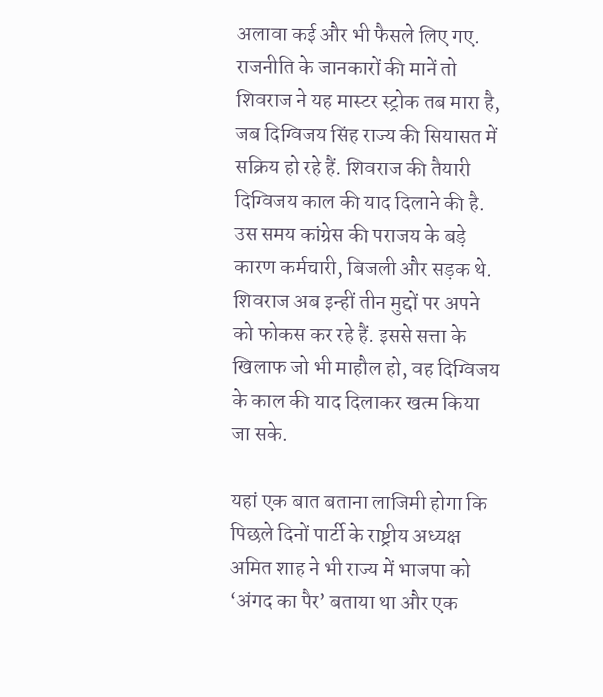अलावा कई और भी फैसले लिए गए. राजनीति के जानकारों की मानें तो शिवराज ने यह मास्टर स्ट्रोक तब मारा है, जब दिग्विजय सिंह राज्य की सियासत में सक्रिय हो रहे हैं. शिवराज की तैयारी दिग्विजय काल की याद दिलाने की है. उस समय कांग्रेस की पराजय के बड़े कारण कर्मचारी, बिजली और सड़क थे. शिवराज अब इन्हीं तीन मुद्दों पर अपने को फोकस कर रहे हैं. इससे सत्ता के खिलाफ जो भी माहौल हो, वह दिग्विजय के काल की याद दिलाकर खत्म किया जा सके.

यहां एक बात बताना लाजिमी होगा कि पिछले दिनों पार्टी के राष्ट्रीय अध्यक्ष अमित शाह ने भी राज्य में भाजपा को ‘अंगद का पैर’ बताया था और एक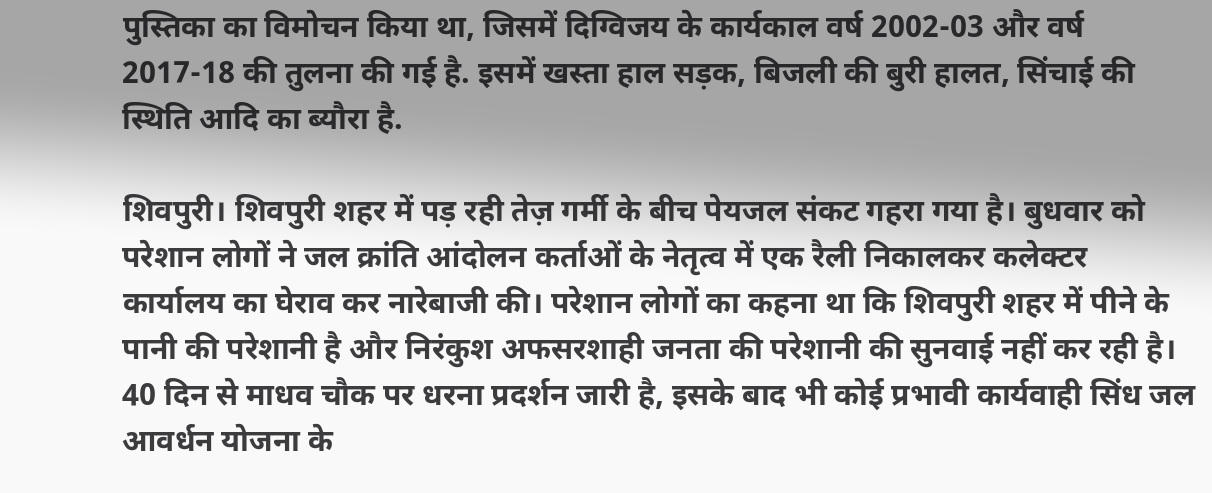पुस्तिका का विमोचन किया था, जिसमें दिग्विजय के कार्यकाल वर्ष 2002-03 और वर्ष 2017-18 की तुलना की गई है. इसमें खस्ता हाल सड़क, बिजली की बुरी हालत, सिंचाई की स्थिति आदि का ब्यौरा है.

शिवपुरी। शिवपुरी शहर में पड़ रही तेज़ गर्मी के बीच पेयजल संकट गहरा गया है। बुधवार को परेशान लोगों ने जल क्रांति आंदोलन कर्ताओं के नेतृत्व में एक रैली निकालकर कलेक्टर कार्यालय का घेराव कर नारेबाजी की। परेशान लोगों का कहना था कि शिवपुरी शहर में पीने के पानी की परेशानी है और निरंकुश अफसरशाही जनता की परेशानी की सुनवाई नहीं कर रही है। 40 दिन से माधव चौक पर धरना प्रदर्शन जारी है, इसके बाद भी कोई प्रभावी कार्यवाही सिंध जल आवर्धन योजना के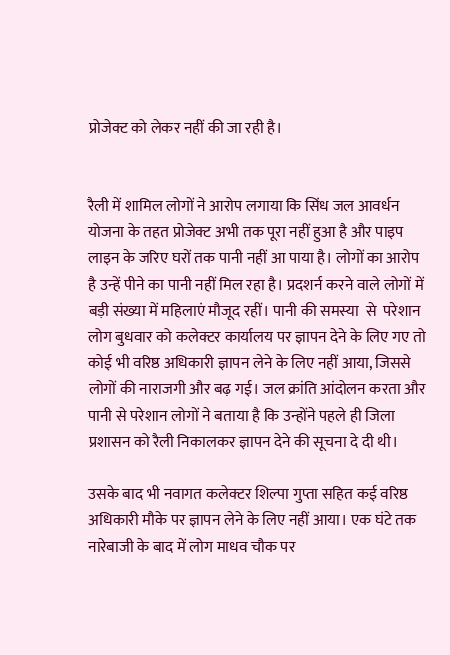प्रोजेक्ट को लेकर नहीं की जा रही है।


रैली में शामिल लोगों ने आरोप लगाया कि सिंध जल आवर्धन योजना के तहत प्रोजेक्ट अभी तक पूरा नहीं हुआ है और पाइप लाइन के जरिए घरों तक पानी नहीं आ पाया है। लोगों का आरोप है उन्हें पीने का पानी नहीं मिल रहा है। प्रदशर्न करने वाले लोगों में बड़ी संख्या में महिलाएं मौजूद रहीं। पानी की समस्या  से  परेशान लोग बुधवार को कलेक्टर कार्यालय पर ज्ञापन देने के लिए गए तो कोई भी वरिष्ठ अधिकारी ज्ञापन लेने के लिए नहीं आया, जिससे लोगों की नाराजगी और बढ़ गई। जल क्रांति आंदोलन करता और पानी से परेशान लोगों ने बताया है कि उन्होंने पहले ही जिला प्रशासन को रैली निकालकर ज्ञापन देने की सूचना दे दी थी।

उसके बाद भी नवागत कलेक्टर शिल्पा गुप्ता सहित कई वरिष्ठ अधिकारी मौके पर ज्ञापन लेने के लिए नहीं आया। एक घंटे तक नारेबाजी के बाद में लोग माधव चौक पर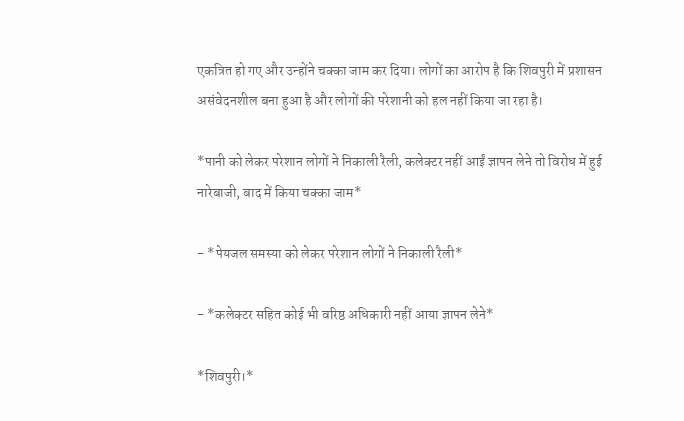एकत्रित हो गए और उन्होंने चक्का जाम कर दिया। लोगों का आरोप है कि शिवपुरी में प्रशासन असंवेदनशील बना हुआ है और लोगों की परेशानी को हल नहीं किया जा रहा है।

*पानी को लेकर परेशान लोगों ने निकाली रैली, कलेक्टर नहीं आईं ज्ञापन लेने तो विरोध में हुई नारेबाजी, बाद में किया चक्का जाम*

- *पेयजल समस्या को लेकर परेशान लोगों ने निकाली रैली*

- *कलेक्टर सहित कोई भी वरिष्ठ अधिकारी नहीं आया ज्ञापन लेने*

*शिवपुरी।*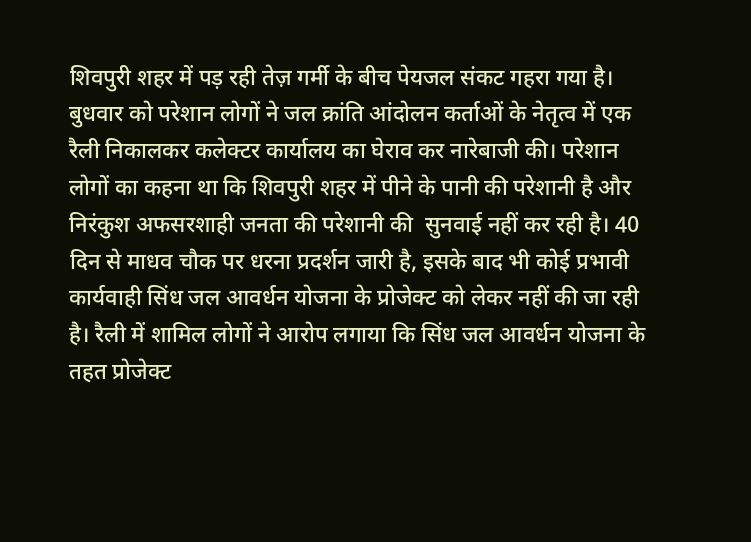शिवपुरी शहर में पड़ रही तेज़ गर्मी के बीच पेयजल संकट गहरा गया है। बुधवार को परेशान लोगों ने जल क्रांति आंदोलन कर्ताओं के नेतृत्व में एक रैली निकालकर कलेक्टर कार्यालय का घेराव कर नारेबाजी की। परेशान लोगों का कहना था कि शिवपुरी शहर में पीने के पानी की परेशानी है और निरंकुश अफसरशाही जनता की परेशानी की  सुनवाई नहीं कर रही है। 40 दिन से माधव चौक पर धरना प्रदर्शन जारी है, इसके बाद भी कोई प्रभावी कार्यवाही सिंध जल आवर्धन योजना के प्रोजेक्ट को लेकर नहीं की जा रही है। रैली में शामिल लोगों ने आरोप लगाया कि सिंध जल आवर्धन योजना के तहत प्रोजेक्ट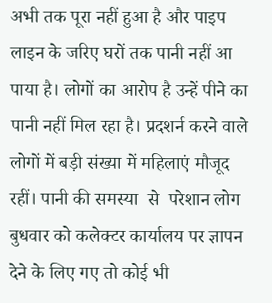अभी तक पूरा नहीं हुआ है और पाइप लाइन के जरिए घरों तक पानी नहीं आ पाया है। लोगों का आरोप है उन्हें पीने का पानी नहीं मिल रहा है। प्रदशर्न करने वाले लोगों में बड़ी संख्या में महिलाएं मौजूद रहीं। पानी की समस्या  से  परेशान लोग बुधवार को कलेक्टर कार्यालय पर ज्ञापन देने के लिए गए तो कोई भी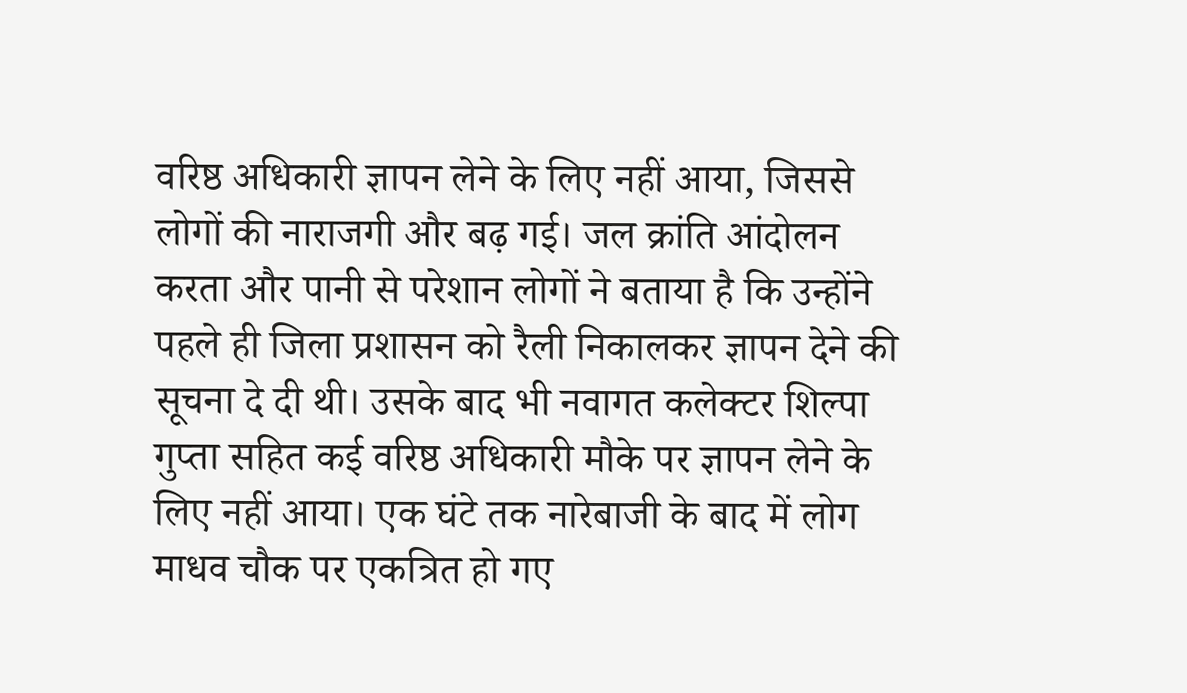वरिष्ठ अधिकारी ज्ञापन लेने के लिए नहीं आया, जिससे लोगों की नाराजगी और बढ़ गई। जल क्रांति आंदोलन करता और पानी से परेशान लोगों ने बताया है कि उन्होंने पहले ही जिला प्रशासन को रैली निकालकर ज्ञापन देने की सूचना दे दी थी। उसके बाद भी नवागत कलेक्टर शिल्पा गुप्ता सहित कई वरिष्ठ अधिकारी मौके पर ज्ञापन लेने के लिए नहीं आया। एक घंटे तक नारेबाजी के बाद में लोग माधव चौक पर एकत्रित हो गए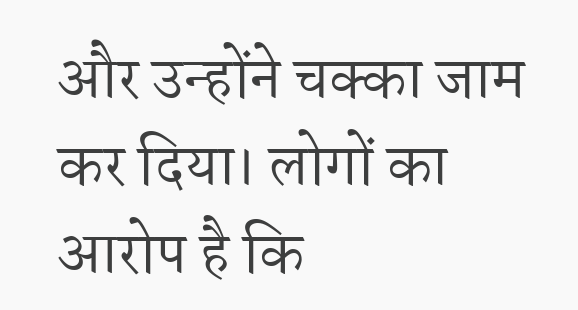और उन्होंने चक्का जाम कर दिया। लोगों का आरोप है कि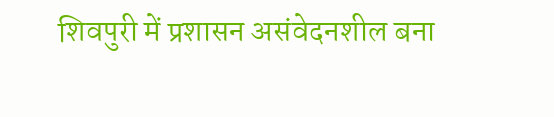शिवपुरी में प्रशासन असंवेदनशील बना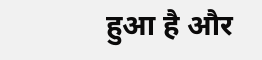हुआ है और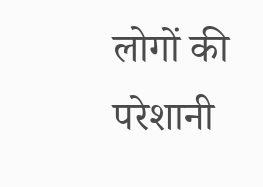लोगों की परेशानी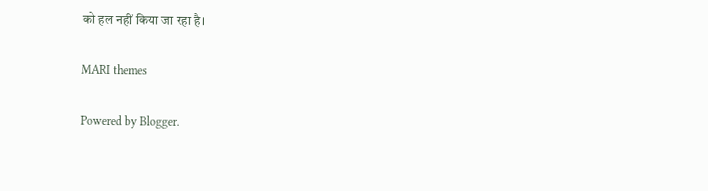को हल नहीं किया जा रहा है।

MARI themes

Powered by Blogger.